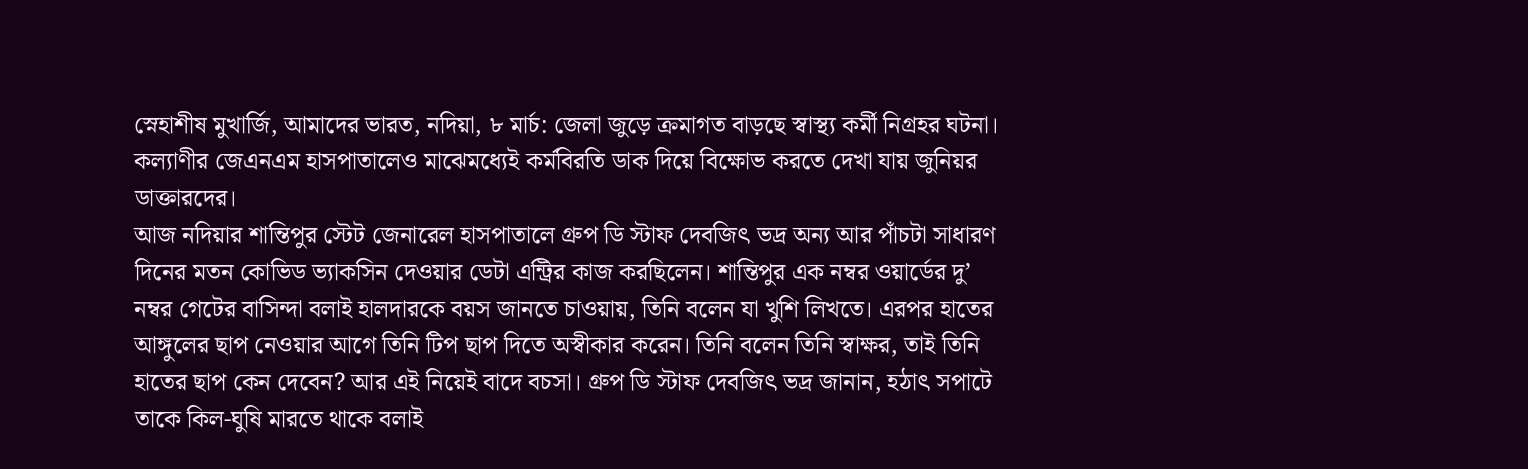স্নেহাশীষ মুখার্জি, আমাদের ভারত, নদিয়া, ৮ মার্চ: জেলা জুড়ে ক্রমাগত বাড়ছে স্বাস্থ্য কর্মী নিগ্রহর ঘটনা। কল্যাণীর জেএনএম হাসপাতালেও মাঝেমধ্যেই কর্মবিরতি ডাক দিয়ে বিক্ষোভ করতে দেখা যায় জুনিয়র ডাক্তারদের।
আজ নদিয়ার শান্তিপুর স্টেট জেনারেল হাসপাতালে গ্রুপ ডি স্টাফ দেবজিৎ ভদ্র অন্য আর পাঁচটা সাধারণ দিনের মতন কোভিড ভ্যাকসিন দেওয়ার ডেটা এন্ট্রির কাজ করছিলেন। শান্তিপুর এক নম্বর ওয়ার্ডের দু’ নম্বর গেটের বাসিন্দা বলাই হালদারকে বয়স জানতে চাওয়ায়, তিনি বলেন যা খুশি লিখতে। এরপর হাতের আঙ্গুলের ছাপ নেওয়ার আগে তিনি টিপ ছাপ দিতে অস্বীকার করেন। তিনি বলেন তিনি স্বাক্ষর, তাই তিনি হাতের ছাপ কেন দেবেন? আর এই নিয়েই বাদে বচসা। গ্রুপ ডি স্টাফ দেবজিৎ ভদ্র জানান, হঠাৎ সপাটে তাকে কিল-ঘুষি মারতে থাকে বলাই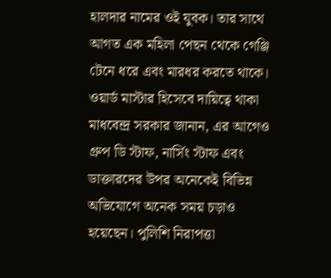হালদার নামের ওই যুবক। তার সাথে আগত এক মহিলা পেছন থেকে গেঞ্জি টেনে ধরে এবং মারধর করতে থাকে।
ওয়ার্ড মাস্টার হিসেবে দায়িত্বে থাকা মাধবেন্দ্র সরকার জানান, এর আগেও গ্রুপ ডি স্টাফ, নার্সিং স্টাফ এবং ডাক্তারদের উপর অনেকেই বিভিন্ন অভিযোগে অনেক সময় চড়াও হয়েছেন। পুলিশি নিরাপত্তা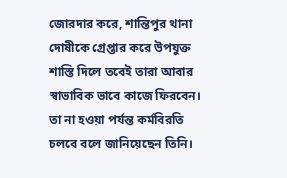জোরদার করে, শান্তিপুর থানা দোষীকে গ্রেপ্তার করে উপযুক্ত শাস্তি দিলে তবেই তারা আবার স্বাভাবিক ভাবে কাজে ফিরবেন। তা না হওয়া পর্যন্ত কর্মবিরতি চলবে বলে জানিয়েছেন তিনি।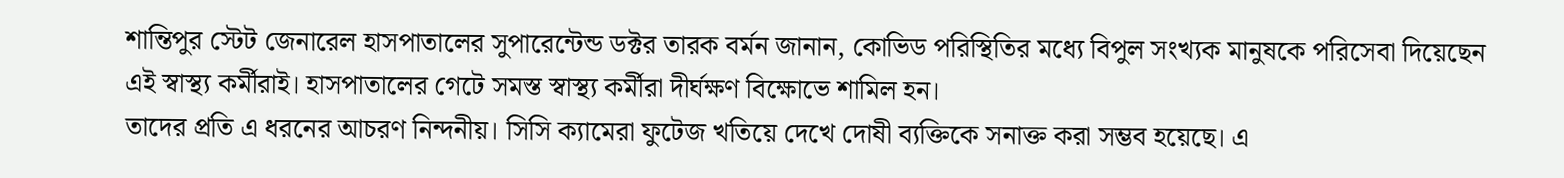শান্তিপুর স্টেট জেনারেল হাসপাতালের সুপারেন্টেন্ড ডক্টর তারক বর্মন জানান, কোভিড পরিস্থিতির মধ্যে বিপুল সংখ্যক মানুষকে পরিসেবা দিয়েছেন এই স্বাস্থ্য কর্মীরাই। হাসপাতালের গেটে সমস্ত স্বাস্থ্য কর্মীরা দীর্ঘক্ষণ বিক্ষোভে শামিল হন।
তাদের প্রতি এ ধরনের আচরণ নিন্দনীয়। সিসি ক্যামেরা ফুটেজ খতিয়ে দেখে দোষী ব্যক্তিকে সনাক্ত করা সম্ভব হয়েছে। এ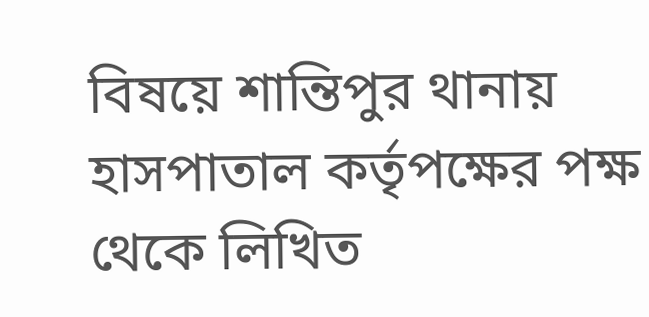বিষয়ে শান্তিপুর থানায় হাসপাতাল কর্তৃপক্ষের পক্ষ থেকে লিখিত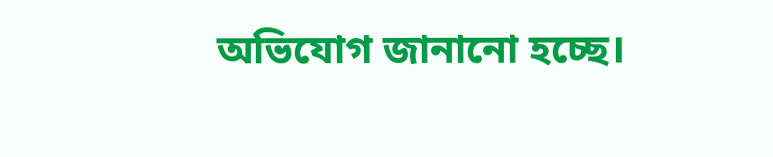অভিযোগ জানানো হচ্ছে।